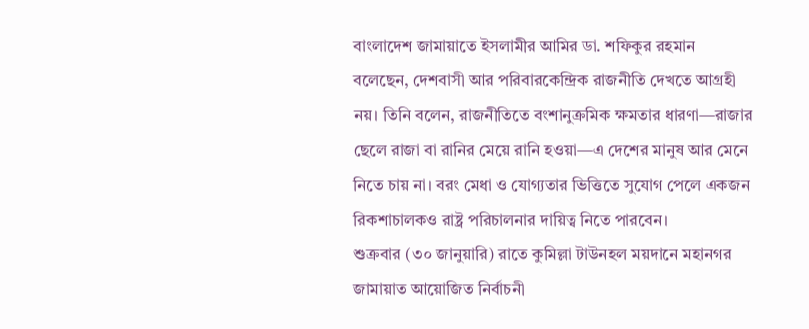বাংলাদেশ জামায়াতে ইসলামীর আমির ডা. শফিকুর রহমান বলেছেন, দেশবাসী আর পরিবারকেন্দ্রিক রাজনীতি দেখতে আগ্রহী নয়। তিনি বলেন, রাজনীতিতে বংশানুক্রমিক ক্ষমতার ধারণা—রাজার ছেলে রাজা বা রানির মেয়ে রানি হওয়া—এ দেশের মানুষ আর মেনে নিতে চায় না। বরং মেধা ও যোগ্যতার ভিত্তিতে সুযোগ পেলে একজন রিকশাচালকও রাষ্ট্র পরিচালনার দায়িত্ব নিতে পারবেন।
শুক্রবার (৩০ জানুয়ারি) রাতে কুমিল্লা টাউনহল ময়দানে মহানগর জামায়াত আয়োজিত নির্বাচনী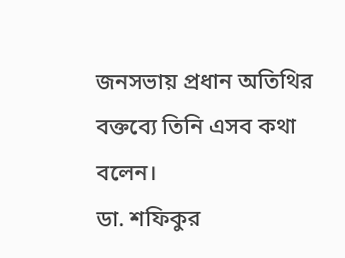জনসভায় প্রধান অতিথির বক্তব্যে তিনি এসব কথা বলেন।
ডা. শফিকুর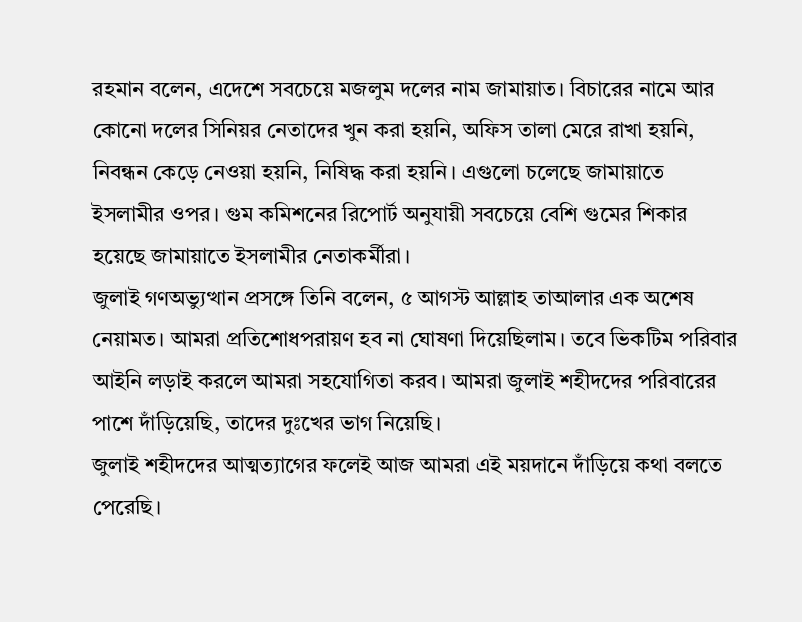রহমান বলেন, এদেশে সবচেয়ে মজলুম দলের নাম জামায়াত। বিচারের নামে আর কোনো দলের সিনিয়র নেতাদের খুন করা হয়নি, অফিস তালা মেরে রাখা হয়নি, নিবন্ধন কেড়ে নেওয়া হয়নি, নিষিদ্ধ করা হয়নি। এগুলো চলেছে জামায়াতে ইসলামীর ওপর। গুম কমিশনের রিপোর্ট অনুযায়ী সবচেয়ে বেশি গুমের শিকার হয়েছে জামায়াতে ইসলামীর নেতাকর্মীরা।
জুলাই গণঅভ্যুত্থান প্রসঙ্গে তিনি বলেন, ৫ আগস্ট আল্লাহ তাআলার এক অশেষ নেয়ামত। আমরা প্রতিশোধপরায়ণ হব না ঘোষণা দিয়েছিলাম। তবে ভিকটিম পরিবার আইনি লড়াই করলে আমরা সহযোগিতা করব। আমরা জুলাই শহীদদের পরিবারের পাশে দাঁড়িয়েছি, তাদের দুঃখের ভাগ নিয়েছি।
জুলাই শহীদদের আত্মত্যাগের ফলেই আজ আমরা এই ময়দানে দাঁড়িয়ে কথা বলতে পেরেছি।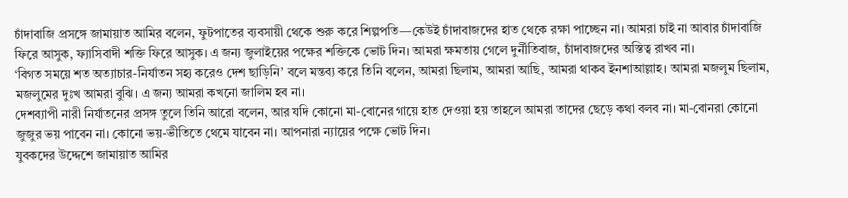চাঁদাবাজি প্রসঙ্গে জামায়াত আমির বলেন, ফুটপাতের ব্যবসায়ী থেকে শুরু করে শিল্পপতি—কেউই চাঁদাবাজদের হাত থেকে রক্ষা পাচ্ছেন না। আমরা চাই না আবার চাঁদাবাজি ফিরে আসুক, ফ্যাসিবাদী শক্তি ফিরে আসুক। এ জন্য জুলাইয়ের পক্ষের শক্তিকে ভোট দিন। আমরা ক্ষমতায় গেলে দুর্নীতিবাজ, চাঁদাবাজদের অস্তিত্ব রাখব না।
‘বিগত সময়ে শত অত্যাচার-নির্যাতন সহ্য করেও দেশ ছাড়িনি’ বলে মন্তব্য করে তিনি বলেন, আমরা ছিলাম, আমরা আছি, আমরা থাকব ইনশাআল্লাহ। আমরা মজলুম ছিলাম, মজলুমের দুঃখ আমরা বুঝি। এ জন্য আমরা কখনো জালিম হব না।
দেশব্যাপী নারী নির্যাতনের প্রসঙ্গ তুলে তিনি আরো বলেন, আর যদি কোনো মা-বোনের গায়ে হাত দেওয়া হয় তাহলে আমরা তাদের ছেড়ে কথা বলব না। মা-বোনরা কোনো জুজুর ভয় পাবেন না। কোনো ভয়-ভীতিতে থেমে যাবেন না। আপনারা ন্যায়ের পক্ষে ভোট দিন।
যুবকদের উদ্দেশে জামায়াত আমির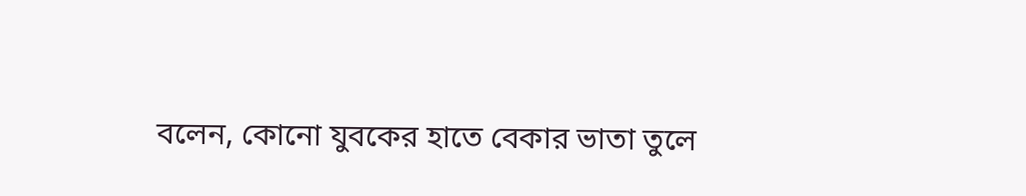বলেন, কোনো যুবকের হাতে বেকার ভাতা তুলে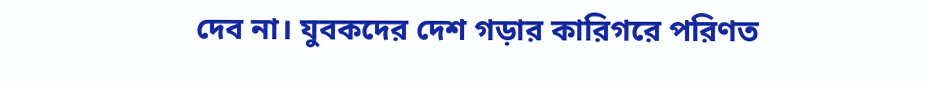দেব না। যুবকদের দেশ গড়ার কারিগরে পরিণত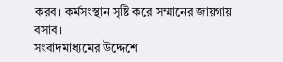করব। কর্মসংস্থান সৃষ্টি করে সম্মানের জায়গায় বসাব।
সংবাদমাধ্যমের উদ্দেশে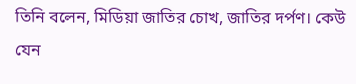তিনি বলেন, মিডিয়া জাতির চোখ, জাতির দর্পণ। কেউ যেন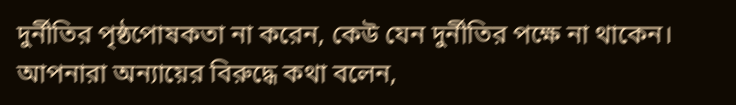দুর্নীতির পৃষ্ঠপোষকতা না করেন, কেউ যেন দুর্নীতির পক্ষে না থাকেন। আপনারা অন্যায়ের বিরুদ্ধে কথা বলেন,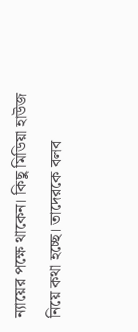ন্যায়ের পক্ষে থাকেন। কিছু মিডিয়া হাউজ নিয়ে কথা হচ্ছে। তাদেরকে বলব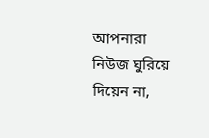আপনারা নিউজ ঘুরিয়ে দিয়েন না,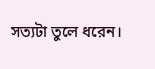সত্যটা তুলে ধরেন।